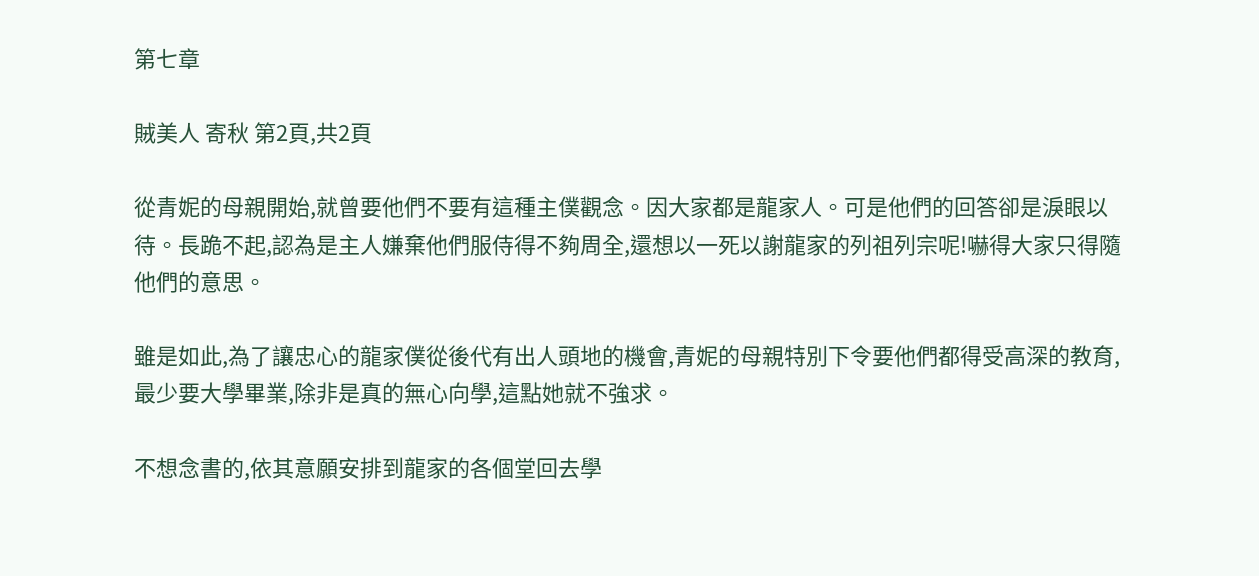第七章

賊美人 寄秋 第2頁,共2頁

從青妮的母親開始,就曾要他們不要有這種主僕觀念。因大家都是龍家人。可是他們的回答卻是淚眼以待。長跪不起,認為是主人嫌棄他們服侍得不夠周全,還想以一死以謝龍家的列祖列宗呢!嚇得大家只得隨他們的意思。

雖是如此,為了讓忠心的龍家僕從後代有出人頭地的機會,青妮的母親特別下令要他們都得受高深的教育,最少要大學畢業,除非是真的無心向學,這點她就不強求。

不想念書的,依其意願安排到龍家的各個堂回去學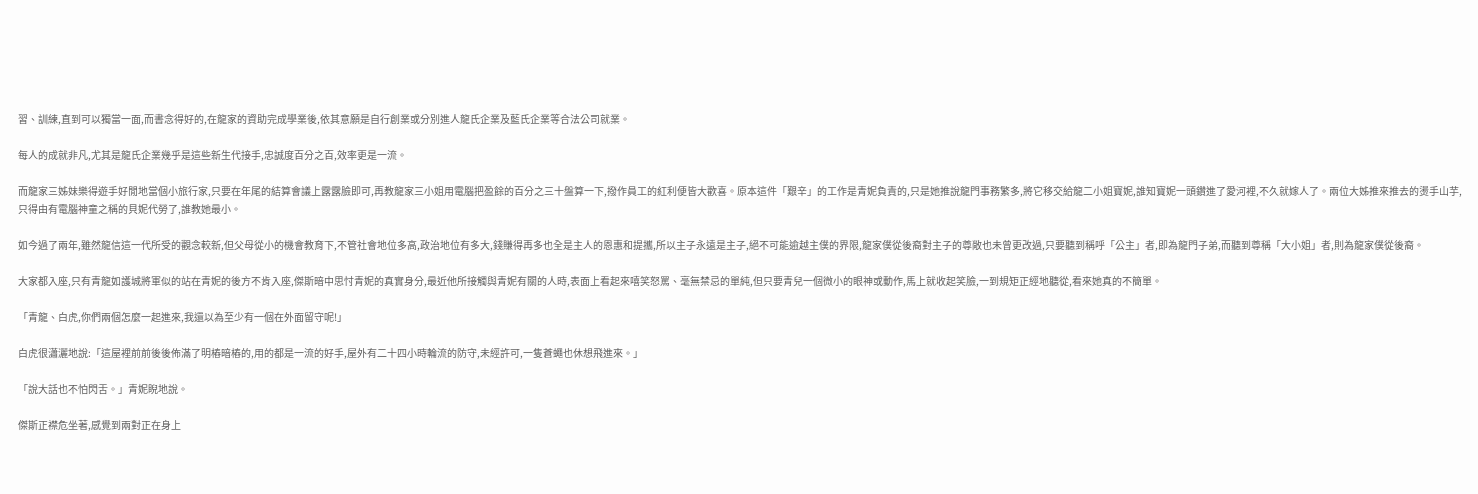習、訓練,直到可以獨當一面,而書念得好的,在龍家的資助完成學業後,依其意願是自行創業或分別進人龍氏企業及藍氏企業等合法公司就業。

每人的成就非凡,尤其是龍氏企業幾乎是這些新生代接手,忠誠度百分之百,效率更是一流。

而龍家三姊妹樂得遊手好閒地當個小旅行家,只要在年尾的結算會議上露露臉即可,再教龍家三小姐用電腦把盈餘的百分之三十盤算一下,撥作員工的紅利便皆大歡喜。原本這件「艱辛」的工作是青妮負責的,只是她推說龍門事務繁多,將它移交給龍二小姐寶妮,誰知寶妮一頭鑽進了愛河裡,不久就嫁人了。兩位大姊推來推去的燙手山芋,只得由有電腦神童之稱的貝妮代勞了,誰教她最小。

如今過了兩年,雖然龍信這一代所受的觀念較新,但父母從小的機會教育下,不管社會地位多高,政治地位有多大,錢賺得再多也全是主人的恩惠和提攜,所以主子永遠是主子,絕不可能逾越主僕的界限,龍家僕從後裔對主子的尊敞也未曾更改過,只要聽到稱呼「公主」者,即為龍門子弟,而聽到尊稱「大小姐」者,則為龍家僕從後裔。

大家都入座,只有青龍如護城將軍似的站在青妮的後方不肯入座,傑斯暗中思忖青妮的真實身分,最近他所接觸與青妮有關的人時,表面上看起來嘻笑怒罵、毫無禁忌的單純,但只要青兒一個微小的眼神或動作,馬上就收起笑臉,一到規矩正經地聽從,看來她真的不簡單。

「青龍、白虎,你們兩個怎麼一起進來,我還以為至少有一個在外面留守呢!」

白虎很瀟灑地說:「這屋裡前前後後佈滿了明樁暗樁的,用的都是一流的好手,屋外有二十四小時輪流的防守,未經許可,一隻蒼蠅也休想飛進來。」

「說大話也不怕閃舌。」青妮睨地說。

傑斯正襟危坐著,感覺到兩對正在身上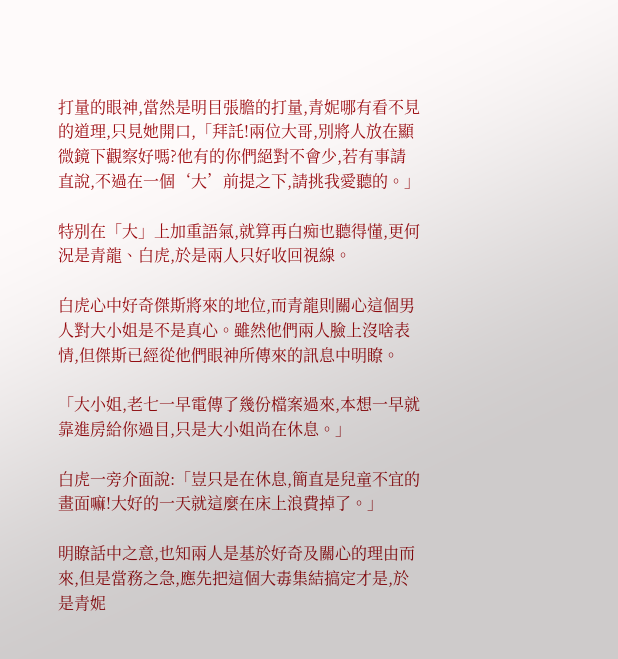打量的眼神,當然是明目張膽的打量,青妮哪有看不見的道理,只見她開口,「拜託!兩位大哥,別將人放在顯微鏡下觀察好嗎?他有的你們絕對不會少,若有事請直說,不過在一個‘大’前提之下,請挑我愛聽的。」

特別在「大」上加重語氣,就算再白痴也聽得懂,更何況是青龍、白虎,於是兩人只好收回視線。

白虎心中好奇傑斯將來的地位,而青龍則關心這個男人對大小姐是不是真心。雖然他們兩人臉上沒啥表情,但傑斯已經從他們眼神所傳來的訊息中明瞭。

「大小姐,老七一早電傳了幾份檔案過來,本想一早就靠進房給你過目,只是大小姐尚在休息。」

白虎一旁介面說:「豈只是在休息,簡直是兒童不宜的畫面嘛!大好的一天就這麼在床上浪費掉了。」

明瞭話中之意,也知兩人是基於好奇及關心的理由而來,但是當務之急,應先把這個大毒集結搞定才是,於是青妮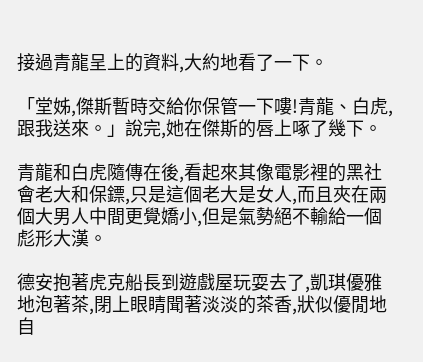接過青龍呈上的資料,大約地看了一下。

「堂姊,傑斯暫時交給你保管一下嘍!青龍、白虎,跟我送來。」說完,她在傑斯的唇上啄了幾下。

青龍和白虎隨傳在後,看起來其像電影裡的黑社會老大和保鏢,只是這個老大是女人,而且夾在兩個大男人中間更覺嬌小,但是氣勢絕不輸給一個彪形大漢。

德安抱著虎克船長到遊戲屋玩耍去了,凱琪優雅地泡著茶,閉上眼睛聞著淡淡的茶香,狀似優閒地自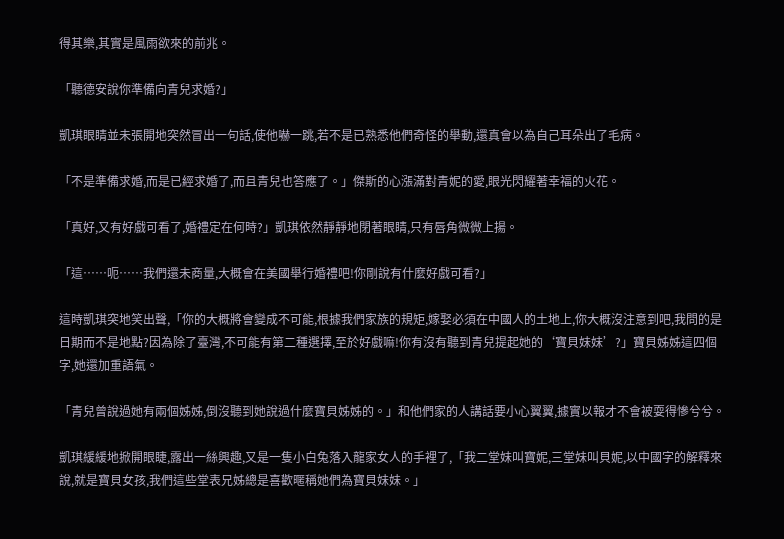得其樂,其實是風雨欲來的前兆。

「聽德安說你準備向青兒求婚?」

凱琪眼睛並未張開地突然冒出一句話,使他嚇一跳,若不是已熟悉他們奇怪的舉動,還真會以為自己耳朵出了毛病。

「不是準備求婚,而是已經求婚了,而且青兒也答應了。」傑斯的心漲滿對青妮的愛,眼光閃耀著幸福的火花。

「真好,又有好戲可看了,婚禮定在何時?」凱琪依然靜靜地閉著眼睛,只有唇角微微上揚。

「這……呃……我們還未商量,大概會在美國舉行婚禮吧!你剛說有什麼好戲可看?」

這時凱琪突地笑出聲,「你的大概將會變成不可能,根據我們家族的規矩,嫁娶必須在中國人的土地上,你大概沒注意到吧,我問的是日期而不是地點?因為除了臺灣,不可能有第二種選擇,至於好戲嘛!你有沒有聽到青兒提起她的‘寶貝妹妹’?」寶貝姊姊這四個字,她還加重語氣。

「青兒曾說過她有兩個姊姊,倒沒聽到她說過什麼寶貝姊姊的。」和他們家的人講話要小心翼翼,據實以報才不會被耍得慘兮兮。

凱琪緩緩地掀開眼睫,露出一絲興趣,又是一隻小白兔落入龍家女人的手裡了,「我二堂妹叫寶妮,三堂妹叫貝妮,以中國字的解釋來說,就是寶貝女孩,我們這些堂表兄姊總是喜歡暱稱她們為寶貝妹妹。」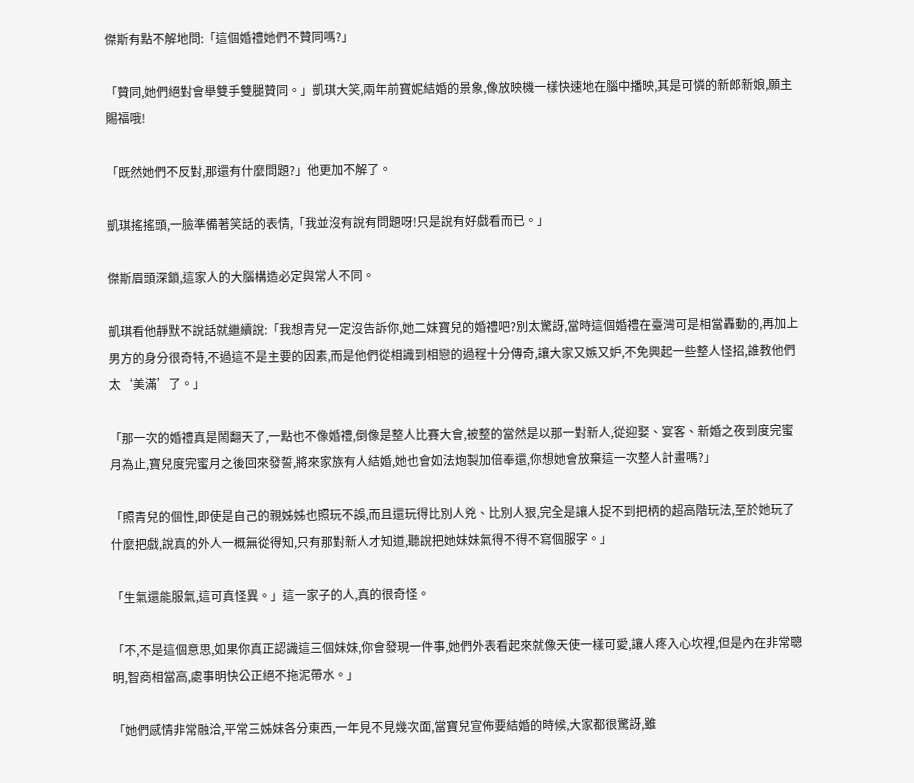傑斯有點不解地問:「這個婚禮她們不贊同嗎?」

「贊同,她們絕對會舉雙手雙腿贊同。」凱琪大笑,兩年前寶妮結婚的景象,像放映機一樣快速地在腦中播映,其是可憐的新郎新娘,願主賜福哦!

「既然她們不反對,那還有什麼問題?」他更加不解了。

凱琪搖搖頭,一臉準備著笑話的表情,「我並沒有說有問題呀!只是說有好戲看而已。」

傑斯眉頭深鎖,這家人的大腦構造必定與常人不同。

凱琪看他靜默不說話就繼續說:「我想青兒一定沒告訴你,她二妹寶兒的婚禮吧?別太驚訝,當時這個婚禮在臺灣可是相當轟動的,再加上男方的身分很奇特,不過這不是主要的因素,而是他們從相識到相戀的過程十分傳奇,讓大家又嫉又妒,不免興起一些整人怪招,誰教他們太‘美滿’了。」

「那一次的婚禮真是鬧翻天了,一點也不像婚禮,倒像是整人比賽大會,被整的當然是以那一對新人,從迎娶、宴客、新婚之夜到度完蜜月為止,寶兒度完蜜月之後回來發誓,將來家族有人結婚,她也會如法炮製加倍奉還,你想她會放棄這一次整人計畫嗎?」

「照青兒的個性,即使是自己的親姊姊也照玩不誤,而且還玩得比別人兇、比別人狠,完全是讓人捉不到把柄的超高階玩法,至於她玩了什麼把戲,說真的外人一概無從得知,只有那對新人才知道,聽說把她妹妹氣得不得不寫個服字。」

「生氣還能服氣,這可真怪異。」這一家子的人,真的很奇怪。

「不,不是這個意思,如果你真正認識這三個妹妹,你會發現一件事,她們外表看起來就像天使一樣可愛,讓人疼入心坎裡,但是內在非常聰明,智商相當高,處事明快公正絕不拖泥帶水。」

「她們感情非常融洽,平常三姊妹各分東西,一年見不見幾次面,當寶兒宣佈要結婚的時候,大家都很驚訝,雖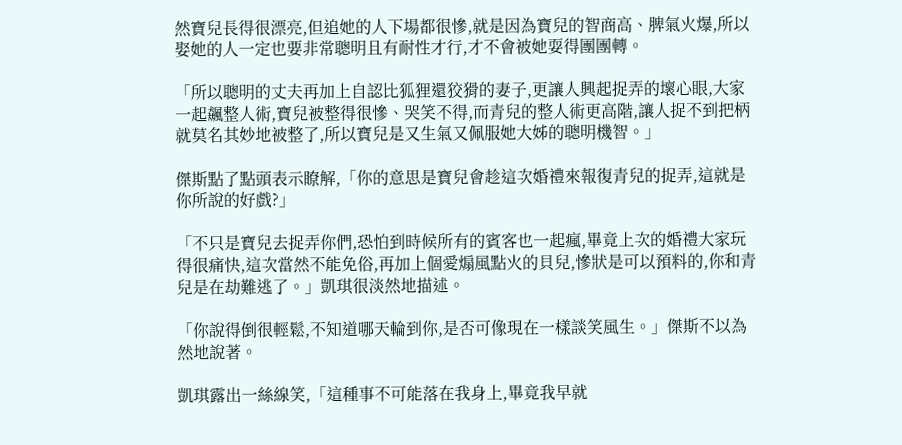然寶兒長得很漂亮,但追她的人下場都很慘,就是因為寶兒的智商高、脾氣火爆,所以娶她的人一定也要非常聰明且有耐性才行,才不會被她耍得團團轉。

「所以聰明的丈夫再加上自認比狐狸還狡猾的妻子,更讓人興起捉弄的壞心眼,大家一起飆整人術,寶兒被整得很慘、哭笑不得,而青兒的整人術更高階,讓人捉不到把柄就莫名其妙地被整了,所以寶兒是又生氣又佩服她大姊的聰明機智。」

傑斯點了點頭表示瞭解,「你的意思是寶兒會趁這次婚禮來報復青兒的捉弄,這就是你所說的好戲?」

「不只是寶兒去捉弄你們,恐怕到時候所有的賓客也一起瘋,畢竟上次的婚禮大家玩得很痛快,這次當然不能免俗,再加上個愛煽風點火的貝兒,慘狀是可以預料的,你和青兒是在劫難逃了。」凱琪很淡然地描述。

「你說得倒很輕鬆,不知道哪天輪到你,是否可像現在一樣談笑風生。」傑斯不以為然地說著。

凱琪露出一絲線笑,「這種事不可能落在我身上,畢竟我早就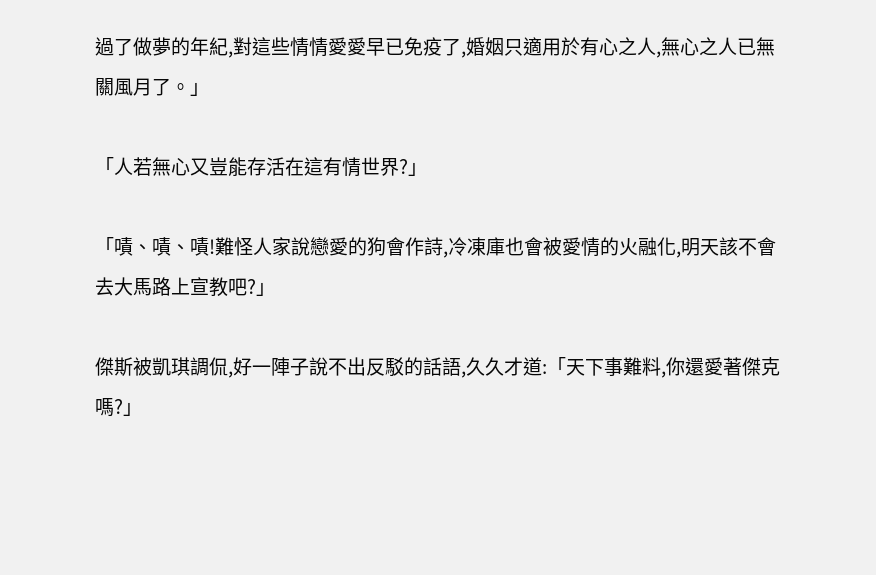過了做夢的年紀,對這些情情愛愛早已免疫了,婚姻只適用於有心之人,無心之人已無關風月了。」

「人若無心又豈能存活在這有情世界?」

「嘖、嘖、嘖!難怪人家說戀愛的狗會作詩,冷凍庫也會被愛情的火融化,明天該不會去大馬路上宣教吧?」

傑斯被凱琪調侃,好一陣子說不出反駁的話語,久久才道:「天下事難料,你還愛著傑克嗎?」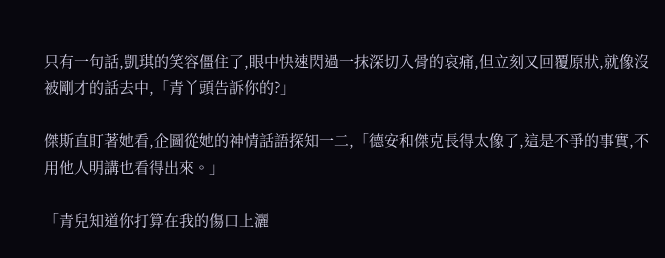只有一句話,凱琪的笑容僵住了,眼中快速閃過一抹深切入骨的哀痛,但立刻又回覆原狀,就像沒被剛才的話去中,「青丫頭告訴你的?」

傑斯直盯著她看,企圖從她的神情話語探知一二,「德安和傑克長得太像了,這是不爭的事實,不用他人明講也看得出來。」

「青兒知道你打算在我的傷口上灑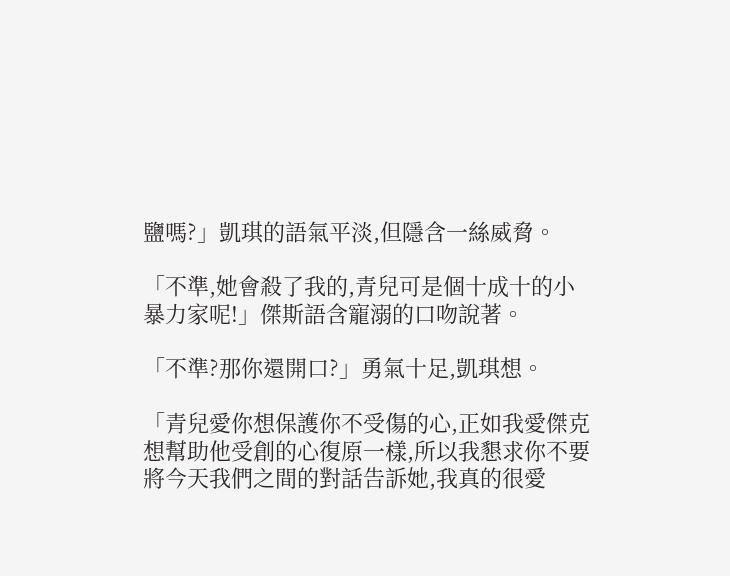鹽嗎?」凱琪的語氣平淡,但隱含一絲威脅。

「不準,她會殺了我的,青兒可是個十成十的小暴力家呢!」傑斯語含寵溺的口吻說著。

「不準?那你還開口?」勇氣十足,凱琪想。

「青兒愛你想保護你不受傷的心,正如我愛傑克想幫助他受創的心復原一樣,所以我懇求你不要將今天我們之間的對話告訴她,我真的很愛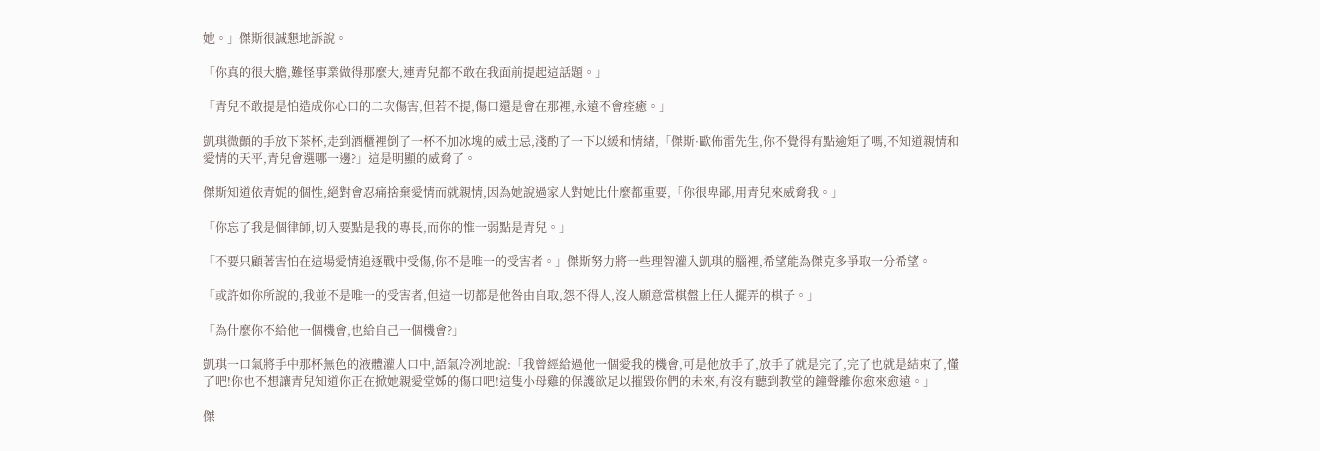她。」傑斯很誠懇地訴說。

「你真的很大膽,難怪事業做得那麼大,連青兒都不敢在我面前提起這話題。」

「青兒不敢提是怕造成你心口的二次傷害,但若不提,傷口還是會在那裡,永遠不會痊癒。」

凱琪微顫的手放下茶杯,走到酒櫃裡倒了一杯不加冰塊的威士忌,淺酌了一下以緩和情緒,「傑斯·歐佈雷先生,你不覺得有點逾矩了嗎,不知道親情和愛情的天平,青兒會選哪一邊?」這是明顯的威脅了。

傑斯知道依青妮的個性,絕對會忍痛捨棄愛情而就親情,因為她說過家人對她比什麼都重要,「你很卑鄙,用青兒來威脅我。」

「你忘了我是個律師,切入要點是我的專長,而你的惟一弱點是青兒。」

「不要只顧著害怕在這場愛情追逐戰中受傷,你不是唯一的受害者。」傑斯努力將一些理智灌入凱琪的腦裡,希望能為傑克多爭取一分希望。

「或許如你所說的,我並不是唯一的受害者,但這一切都是他咎由自取,怨不得人,沒人願意當棋盤上任人擺弄的棋子。」

「為什麼你不給他一個機會,也給自己一個機會?」

凱琪一口氣將手中那杯無色的液體灌人口中,語氣冷冽地說:「我曾經給過他一個愛我的機會,可是他放手了,放手了就是完了,完了也就是結束了,懂了吧!你也不想讓青兒知道你正在掀她親愛堂姊的傷口吧!這隻小母雞的保護欲足以摧毀你們的未來,有沒有聽到教堂的鐘聲離你愈來愈遠。」

傑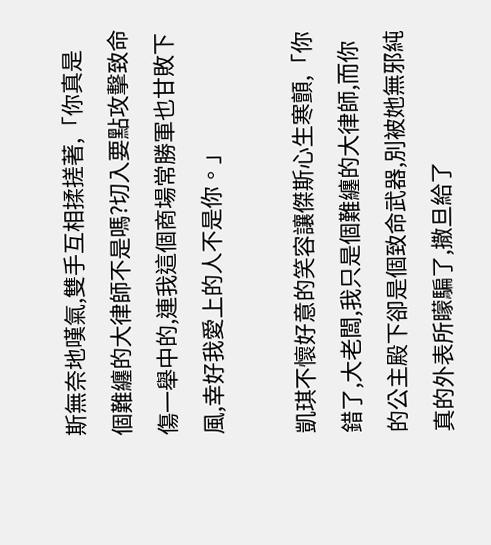斯無奈地嘆氣,雙手互相揉搓著,「你真是個難纏的大律師不是嗎?切入要點攻擊致命傷一舉中的,連我這個商場常勝軍也甘敗下風,幸好我愛上的人不是你。」

凱琪不懷好意的笑容讓傑斯心生寒顫,「你錯了,大老闆,我只是個難纏的大律師,而你的公主殿下卻是個致命武器,別被她無邪純真的外表所矇騙了,撒旦給了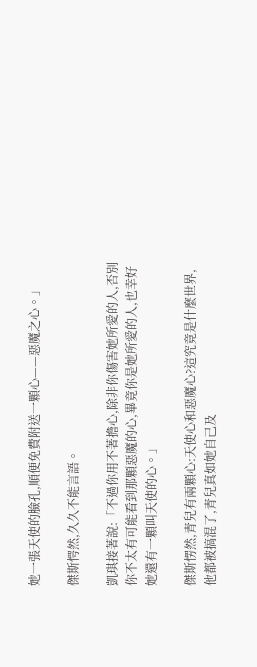她一張天使的臉孔,順便免費附送一顆心——惡魔之心。」

傑斯愕然,久久不能言語。

凱琪接著說:「不過你用不著擔心,除非你傷害她所愛的人,否別你不太有可能看到那顆惡魔的心,畢竟你是她所愛的人,也幸好她還有一顆叫天使的心。」

傑斯愣然,青兒有兩顆心:天使心和惡魔心?這究竟是什麼世界,他都被搞混了,青兒真如她自己及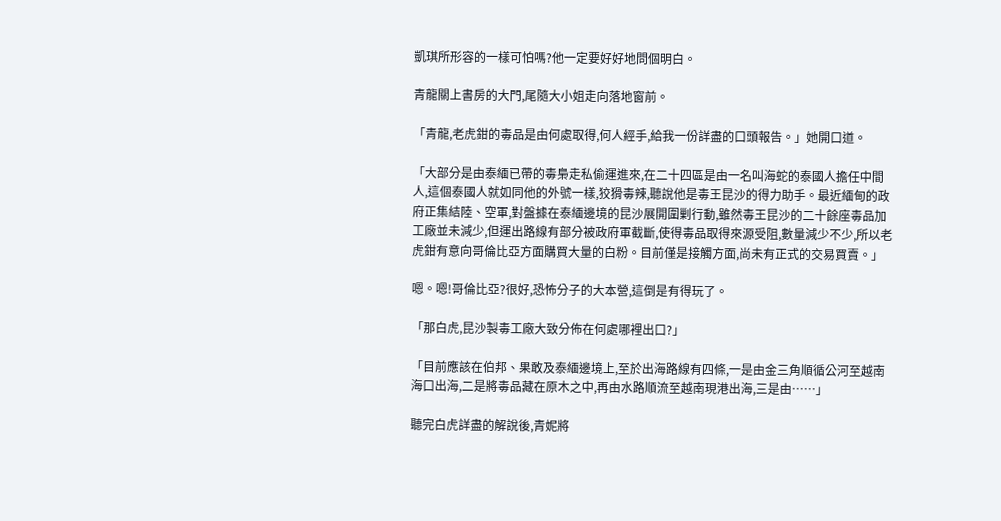凱琪所形容的一樣可怕嗎?他一定要好好地問個明白。

青龍關上書房的大門,尾隨大小姐走向落地窗前。

「青龍,老虎鉗的毒品是由何處取得,何人經手,給我一份詳盡的口頭報告。」她開口道。

「大部分是由泰緬已帶的毒梟走私偷運進來,在二十四區是由一名叫海蛇的泰國人擔任中間人,這個泰國人就如同他的外號一樣,狡猾毒辣,聽說他是毒王昆沙的得力助手。最近緬甸的政府正集結陸、空軍,對盤據在泰緬邊境的昆沙展開圍剿行動,雖然毒王昆沙的二十餘座毒品加工廠並未減少,但運出路線有部分被政府軍截斷,使得毒品取得來源受阻,數量減少不少,所以老虎鉗有意向哥倫比亞方面購買大量的白粉。目前僅是接觸方面,尚未有正式的交易買賣。」

嗯。嗯!哥倫比亞?很好,恐怖分子的大本營,這倒是有得玩了。

「那白虎,昆沙製毒工廠大致分佈在何處哪裡出口?」

「目前應該在伯邦、果敢及泰緬邊境上,至於出海路線有四條,一是由金三角順循公河至越南海口出海,二是將毒品藏在原木之中,再由水路順流至越南現港出海,三是由……」

聽完白虎詳盡的解說後,青妮將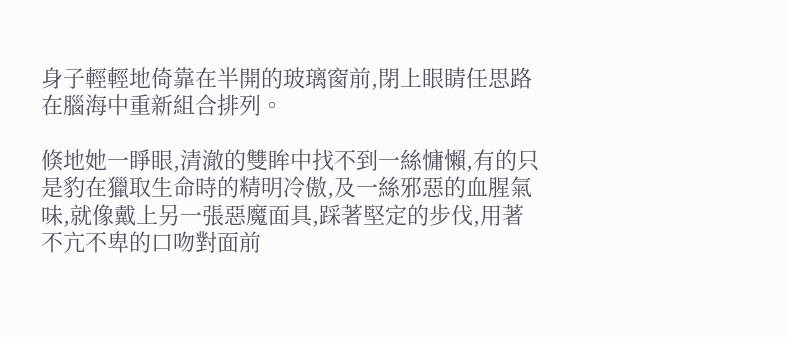身子輕輕地倚靠在半開的玻璃窗前,閉上眼睛任思路在腦海中重新組合排列。

倏地她一睜眼,清澈的雙眸中找不到一絲慵懶,有的只是豹在獵取生命時的精明冷傲,及一絲邪惡的血腥氣味,就像戴上另一張惡魔面具,踩著堅定的步伐,用著不亢不卑的口吻對面前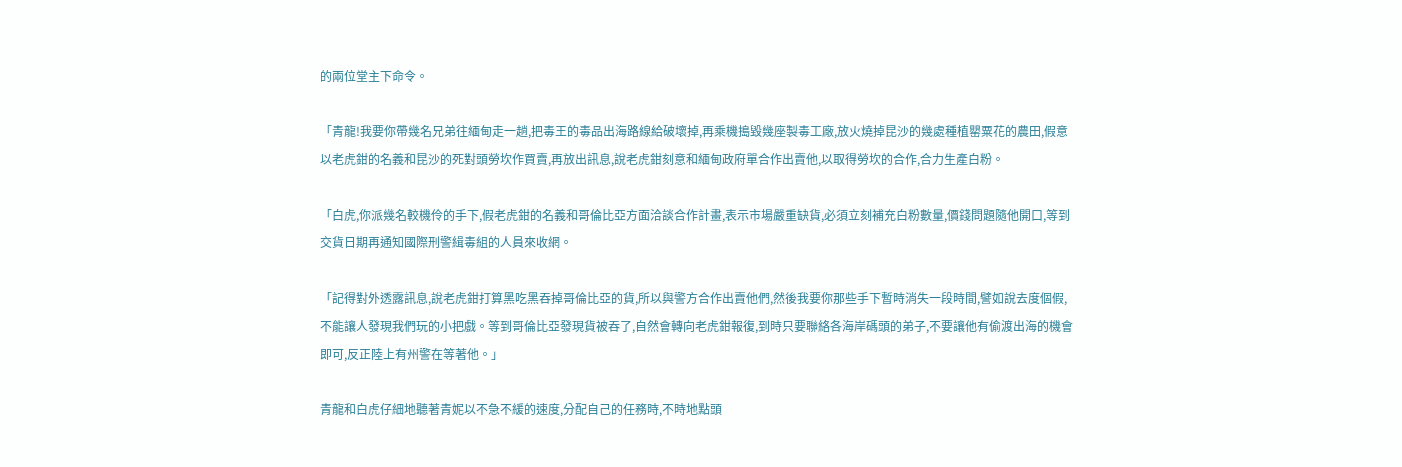的兩位堂主下命令。

「青龍!我要你帶幾名兄弟往緬甸走一趟,把毒王的毒品出海路線給破壞掉,再乘機搗毀幾座製毒工廠,放火燒掉昆沙的幾處種植罌粟花的農田,假意以老虎鉗的名義和昆沙的死對頭勞坎作買賣,再放出訊息,說老虎鉗刻意和緬甸政府單合作出賣他,以取得勞坎的合作,合力生產白粉。

「白虎,你派幾名較機伶的手下,假老虎鉗的名義和哥倫比亞方面洽談合作計畫,表示市場嚴重缺貨,必須立刻補充白粉數量,價錢問題隨他開口,等到交貨日期再通知國際刑警緝毒組的人員來收網。

「記得對外透露訊息,說老虎鉗打算黑吃黑吞掉哥倫比亞的貨,所以與警方合作出賣他們,然後我要你那些手下暫時消失一段時間,譬如說去度個假,不能讓人發現我們玩的小把戲。等到哥倫比亞發現貨被吞了,自然會轉向老虎鉗報復,到時只要聯絡各海岸碼頭的弟子,不要讓他有偷渡出海的機會即可,反正陸上有州警在等著他。」

青龍和白虎仔細地聽著青妮以不急不緩的速度,分配自己的任務時,不時地點頭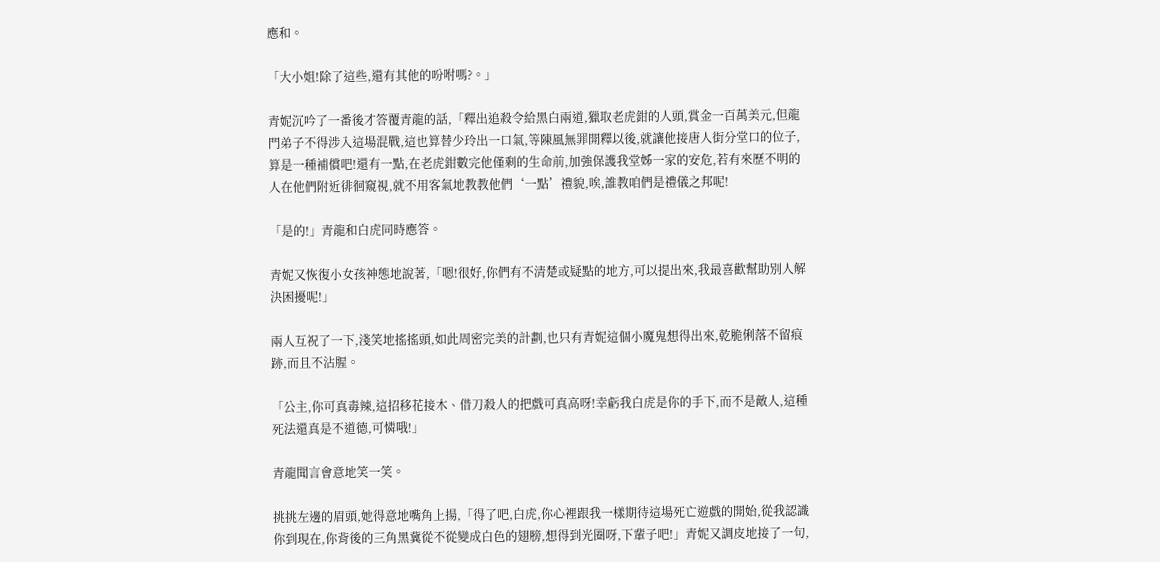應和。

「大小姐!除了這些,還有其他的吩咐嗎?。」

青妮沉吟了一番後才答覆青龍的話,「釋出追殺令給黑白兩道,獵取老虎鉗的人頭,賞金一百萬美元,但龍門弟子不得涉入這場混戰,這也算替少玲出一口氣,等陳風無罪開釋以後,就讓他接唐人街分堂口的位子,算是一種補償吧!還有一點,在老虎鉗數完他僅剩的生命前,加強保護我堂姊一家的安危,若有來歷不明的人在他們附近徘徊窺視,就不用客氣地教教他們‘一點’禮貌,唉,誰教咱們是禮儀之邦呢!

「是的!」青龍和白虎同時應答。

青妮又恢復小女孩神態地說著,「嗯!很好,你們有不清楚或疑點的地方,可以提出來,我最喜歡幫助別人解決困擾呢!」

兩人互祝了一下,淺笑地搖搖頭,如此周密完美的計劃,也只有青妮這個小魔鬼想得出來,乾脆俐落不留痕跡,而且不沾腥。

「公主,你可真毒辣,這招移花接木、借刀殺人的把戲可真高呀!幸虧我白虎是你的手下,而不是敵人,這種死法還真是不道德,可憐哦!」

青龍聞言會意地笑一笑。

挑挑左邊的眉頭,她得意地嘴角上揚,「得了吧,白虎,你心裡跟我一樣期待這場死亡遊戲的開始,從我認識你到現在,你背後的三角黑冀從不從變成白色的翅膀,想得到光圈呀,下輩子吧!」青妮又調皮地接了一句,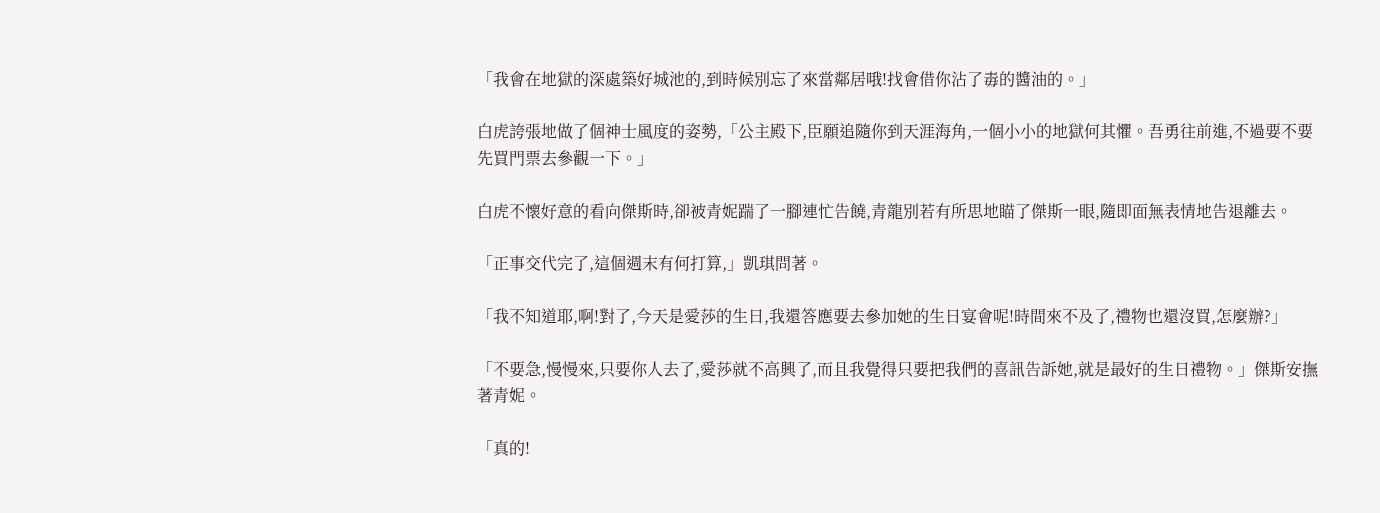「我會在地獄的深處築好城池的,到時候別忘了來當鄰居哦!找會借你沾了毒的醬油的。」

白虎誇張地做了個神士風度的姿勢,「公主殿下,臣願追隨你到天涯海角,一個小小的地獄何其懼。吾勇往前進,不過要不要先買門票去參觀一下。」

白虎不懷好意的看向傑斯時,卻被青妮踹了一腳連忙告饒,青龍別若有所思地瞄了傑斯一眼,隨即面無表情地告退離去。

「正事交代完了,這個週末有何打算,」凱琪問著。

「我不知道耶,啊!對了,今天是愛莎的生日,我還答應要去參加她的生日宴會呢!時間來不及了,禮物也還沒買,怎麼辦?」

「不要急,慢慢來,只要你人去了,愛莎就不高興了,而且我覺得只要把我們的喜訊告訴她,就是最好的生日禮物。」傑斯安撫著青妮。

「真的!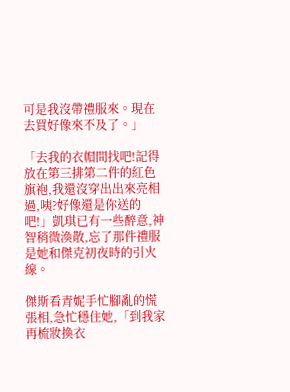可是我沒帶禮服來。現在去買好像來不及了。」

「去我的衣帽間找吧!記得放在第三排第二件的紅色旗袍,我還沒穿出出來亮相過,咦?好像還是你送的吧!」凱琪已有一些醉意,神智稍微渙散,忘了那件禮服是她和傑克初夜時的引火線。

傑斯看青妮手忙腳亂的慌張相,急忙穩住她,「到我家再梳妝換衣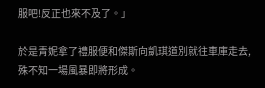服吧!反正也來不及了。」

於是青妮拿了禮服便和傑斯向凱琪道別就往車庫走去,殊不知一場風暴即將形成。